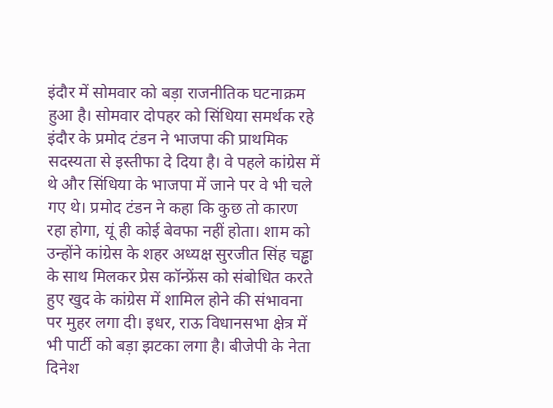इंदौर में सोमवार को बड़ा राजनीतिक घटनाक्रम हुआ है। सोमवार दोपहर को सिंधिया समर्थक रहे इंदौर के प्रमोद टंडन ने भाजपा की प्राथमिक सदस्यता से इस्तीफा दे दिया है। वे पहले कांग्रेस में थे और सिंधिया के भाजपा में जाने पर वे भी चले गए थे। प्रमोद टंडन ने कहा कि कुछ तो कारण रहा होगा, यूं ही कोई बेवफा नहीं होता। शाम को उन्होंने कांग्रेस के शहर अध्यक्ष सुरजीत सिंह चड्ढा के साथ मिलकर प्रेस कॉन्फ्रेंस को संबोधित करते हुए खुद के कांग्रेस में शामिल होने की संभावना पर मुहर लगा दी। इधर, राऊ विधानसभा क्षेत्र में भी पार्टी को बड़ा झटका लगा है। बीजेपी के नेता दिनेश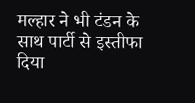मल्हार ने भी टंडन के साथ पार्टी से इस्तीफा दिया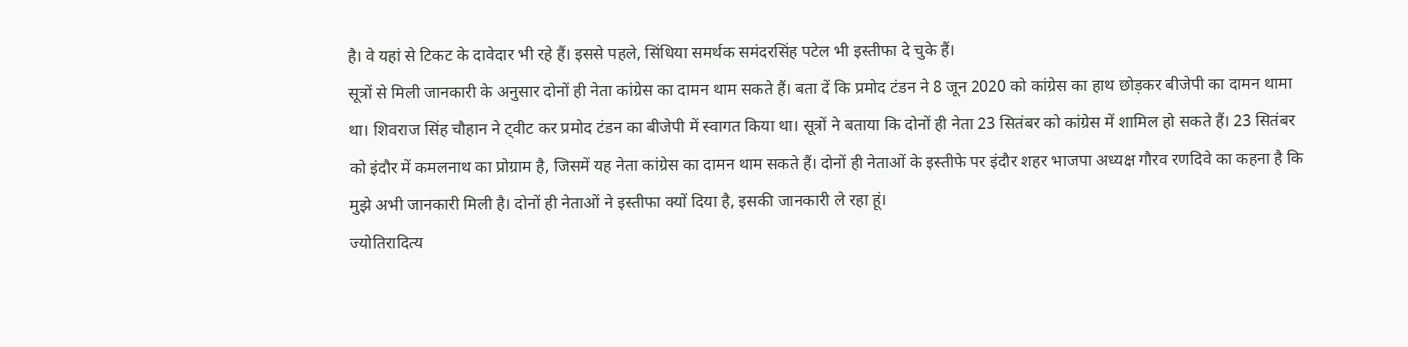है। वे यहां से टिकट के दावेदार भी रहे हैं। इससे पहले, सिंधिया समर्थक समंदरसिंह पटेल भी इस्तीफा दे चुके हैं।
सूत्रों से मिली जानकारी के अनुसार दोनों ही नेता कांग्रेस का दामन थाम सकते हैं। बता दें कि प्रमोद टंडन ने 8 जून 2020 को कांग्रेस का हाथ छोड़कर बीजेपी का दामन थामा था। शिवराज सिंह चौहान ने ट्वीट कर प्रमोद टंडन का बीजेपी में स्वागत किया था। सूत्रों ने बताया कि दोनों ही नेता 23 सितंबर को कांग्रेस में शामिल हो सकते हैं। 23 सितंबर को इंदौर में कमलनाथ का प्रोग्राम है, जिसमें यह नेता कांग्रेस का दामन थाम सकते हैं। दोनों ही नेताओं के इस्तीफे पर इंदौर शहर भाजपा अध्यक्ष गौरव रणदिवे का कहना है कि मुझे अभी जानकारी मिली है। दोनों ही नेताओं ने इस्तीफा क्यों दिया है, इसकी जानकारी ले रहा हूं।
ज्योतिरादित्य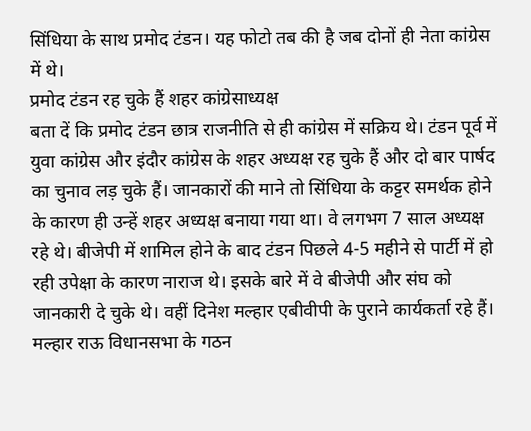सिंधिया के साथ प्रमोद टंडन। यह फोटो तब की है जब दोनों ही नेता कांग्रेस में थे।
प्रमोद टंडन रह चुके हैं शहर कांग्रेसाध्यक्ष
बता दें कि प्रमोद टंडन छात्र राजनीति से ही कांग्रेस में सक्रिय थे। टंडन पूर्व में युवा कांग्रेस और इंदौर कांग्रेस के शहर अध्यक्ष रह चुके हैं और दो बार पार्षद का चुनाव लड़ चुके हैं। जानकारों की माने तो सिंधिया के कट्टर समर्थक होने के कारण ही उन्हें शहर अध्यक्ष बनाया गया था। वे लगभग 7 साल अध्यक्ष रहे थे। बीजेपी में शामिल होने के बाद टंडन पिछले 4-5 महीने से पार्टी में हो रही उपेक्षा के कारण नाराज थे। इसके बारे में वे बीजेपी और संघ को जानकारी दे चुके थे। वहीं दिनेश मल्हार एबीवीपी के पुराने कार्यकर्ता रहे हैं। मल्हार राऊ विधानसभा के गठन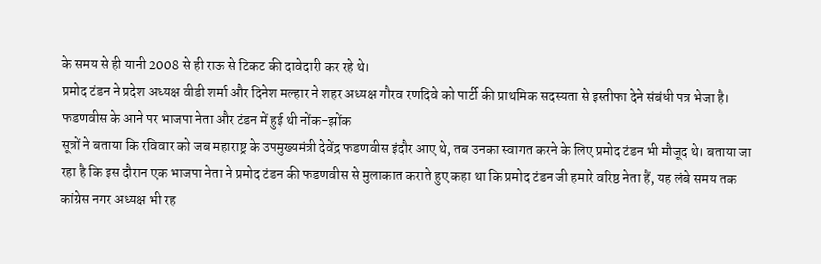के समय से ही यानी 2008 से ही राऊ से टिकट की दावेदारी कर रहे थे।
प्रमोद टंडन ने प्रदेश अध्यक्ष वीडी शर्मा और दिनेश मल्हार ने शहर अध्यक्ष गौरव रणदिवे को पार्टी की प्राथमिक सदस्यता से इस्तीफा देने संबंधी पत्र भेजा है।
फडणवीस के आने पर भाजपा नेता और टंडन में हुई थी नोंक-झोंक
सूत्रों ने बताया कि रविवार को जब महाराष्ट्र के उपमुख्यमंत्री देवेंद्र फडणवीस इंदौर आए थे, तब उनका स्वागत करने के लिए प्रमोद टंडन भी मौजूद थे। बताया जा रहा है कि इस दौरान एक भाजपा नेता ने प्रमोद टंडन की फडणवीस से मुलाकात कराते हुए कहा था कि प्रमोद टंडन जी हमारे वरिष्ठ नेता हैं, यह लंबे समय तक कांग्रेस नगर अध्यक्ष भी रह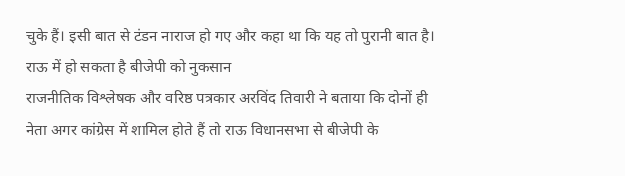चुके हैं। इसी बात से टंडन नाराज हो गए और कहा था कि यह तो पुरानी बात है।
राऊ में हो सकता है बीजेपी को नुकसान
राजनीतिक विश्लेषक और वरिष्ठ पत्रकार अरविंद तिवारी ने बताया कि दोनों ही नेता अगर कांग्रेस में शामिल होते हैं तो राऊ विधानसभा से बीजेपी के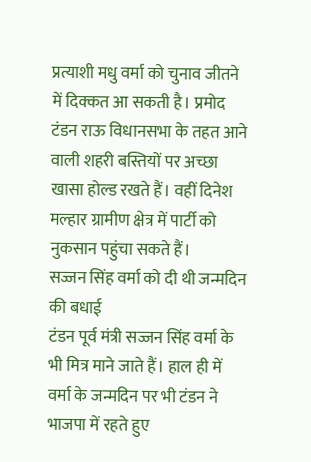प्रत्याशी मधु वर्मा को चुनाव जीतने में दिक्कत आ सकती है। प्रमोद टंडन राऊ विधानसभा के तहत आने वाली शहरी बस्तियों पर अच्छा खासा होल्ड रखते हैं। वहीं दिनेश मल्हार ग्रामीण क्षेत्र में पार्टी को नुकसान पहुंचा सकते हैं।
सज्जन सिंह वर्मा को दी थी जन्मदिन की बधाई
टंडन पूर्व मंत्री सज्जन सिंह वर्मा के भी मित्र माने जाते हैं। हाल ही में वर्मा के जन्मदिन पर भी टंडन ने भाजपा में रहते हुए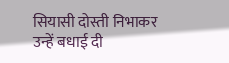सियासी दोस्ती निभाकर उन्हें बधाई दी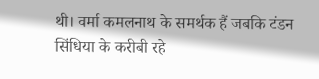थी। वर्मा कमलनाथ के समर्थक हैं जबकि टंडन सिंधिया के करीबी रहे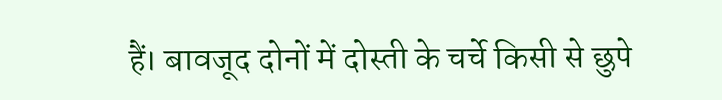हैं। बावजूद दोनों में दोस्ती के चर्चे किसी से छुपे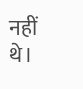नहीं थे।